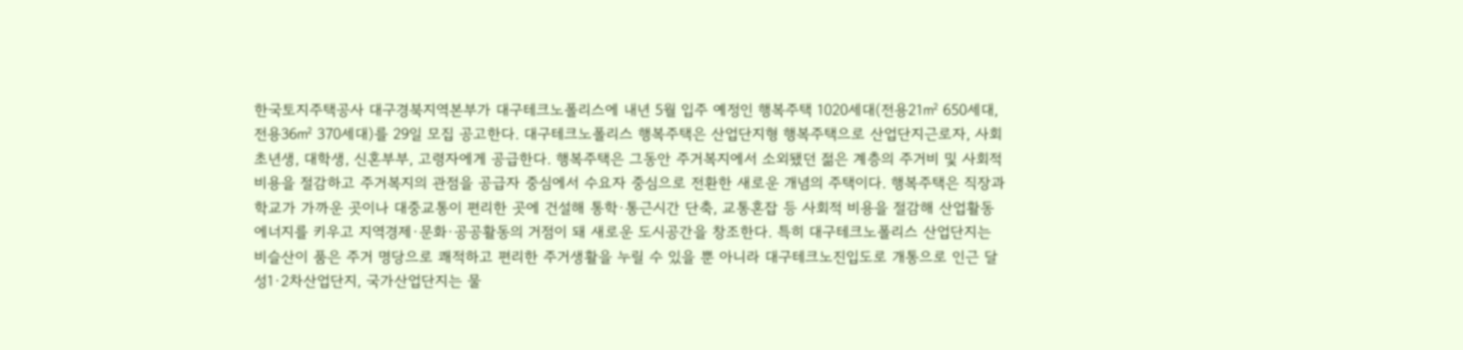한국토지주택공사 대구경북지역본부가 대구테크노폴리스에 내년 5월 입주 예정인 행복주택 1020세대(전용21㎡ 650세대, 전용36㎡ 370세대)를 29일 모집 공고한다. 대구테크노폴리스 행복주택은 산업단지형 행복주택으로 산업단지근로자, 사회초년생, 대학생, 신혼부부, 고령자에게 공급한다. 행복주택은 그동안 주거복지에서 소외됐던 젊은 계층의 주거비 및 사회적비용을 절감하고 주거복지의 관점을 공급자 중심에서 수요자 중심으로 전환한 새로운 개념의 주택이다. 행복주택은 직장과 학교가 가까운 곳이나 대중교통이 편리한 곳에 건설해 통학·통근시간 단축, 교통혼잡 등 사회적 비용을 절감해 산업활동 에너지를 키우고 지역경제·문화·공공활동의 거점이 돼 새로운 도시공간을 창조한다. 특히 대구테크노폴리스 산업단지는 비슬산이 품은 주거 명당으로 쾌적하고 편리한 주거생활을 누릴 수 있을 뿐 아니라 대구테크노진입도로 개통으로 인근 달성1·2차산업단지, 국가산업단지는 물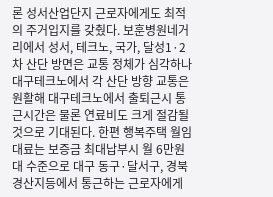론 성서산업단지 근로자에게도 최적의 주거입지를 갖췄다. 보훈병원네거리에서 성서, 테크노, 국가, 달성1·2차 산단 방면은 교통 정체가 심각하나 대구테크노에서 각 산단 방향 교통은 원활해 대구테크노에서 출퇴근시 통근시간은 물론 연료비도 크게 절감될 것으로 기대된다. 한편 행복주택 월임대료는 보증금 최대납부시 월 6만원대 수준으로 대구 동구·달서구, 경북 경산지등에서 통근하는 근로자에게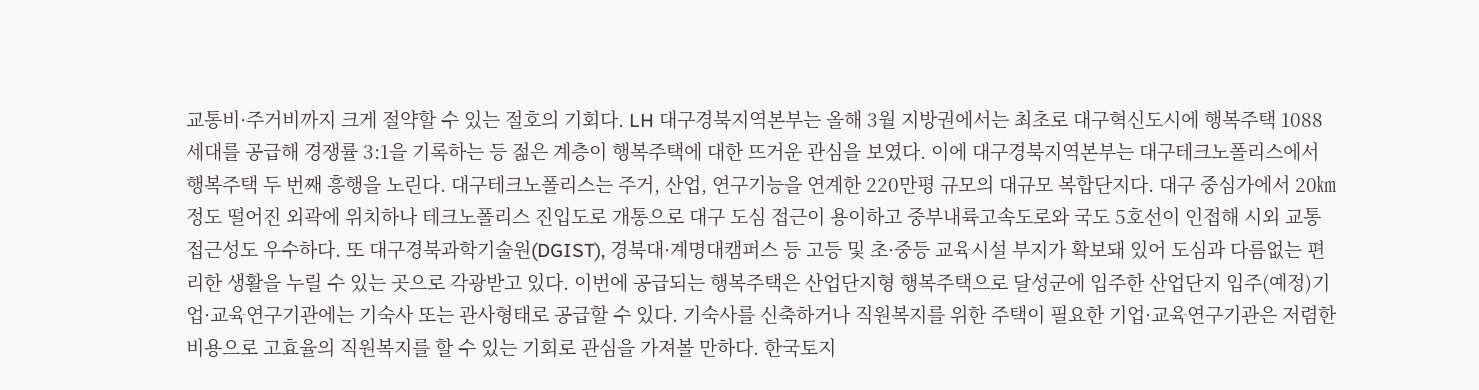교통비·주거비까지 크게 절약할 수 있는 절호의 기회다. LH 대구경북지역본부는 올해 3월 지방권에서는 최초로 대구혁신도시에 행복주택 1088세대를 공급해 경쟁률 3:1을 기록하는 등 젊은 계층이 행복주택에 대한 뜨거운 관심을 보였다. 이에 대구경북지역본부는 대구테크노폴리스에서 행복주택 두 번째 흥행을 노린다. 대구테크노폴리스는 주거, 산업, 연구기능을 연계한 220만평 규모의 대규모 복합단지다. 대구 중심가에서 20㎞정도 떨어진 외곽에 위치하나 테크노폴리스 진입도로 개통으로 대구 도심 접근이 용이하고 중부내륙고속도로와 국도 5호선이 인접해 시외 교통 접근성도 우수하다. 또 대구경북과학기술원(DGIST), 경북대·계명대캠퍼스 등 고등 및 초·중등 교육시설 부지가 확보돼 있어 도심과 다름없는 편리한 생활을 누릴 수 있는 곳으로 각광받고 있다. 이번에 공급되는 행복주택은 산업단지형 행복주택으로 달성군에 입주한 산업단지 입주(예정)기업·교육연구기관에는 기숙사 또는 관사형태로 공급할 수 있다. 기숙사를 신축하거나 직원복지를 위한 주택이 필요한 기업·교육연구기관은 저렴한 비용으로 고효율의 직원복지를 할 수 있는 기회로 관심을 가져볼 만하다. 한국토지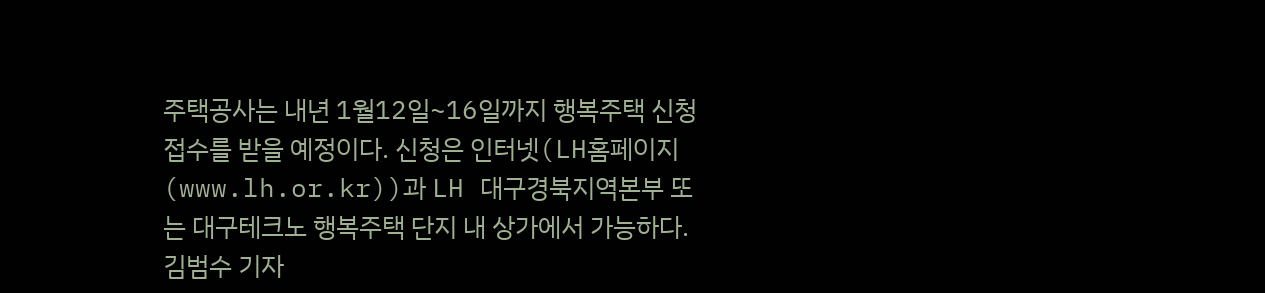주택공사는 내년 1월12일~16일까지 행복주택 신청접수를 받을 예정이다. 신청은 인터넷(LH홈페이지(www.lh.or.kr))과 LH 대구경북지역본부 또는 대구테크노 행복주택 단지 내 상가에서 가능하다. 김범수 기자